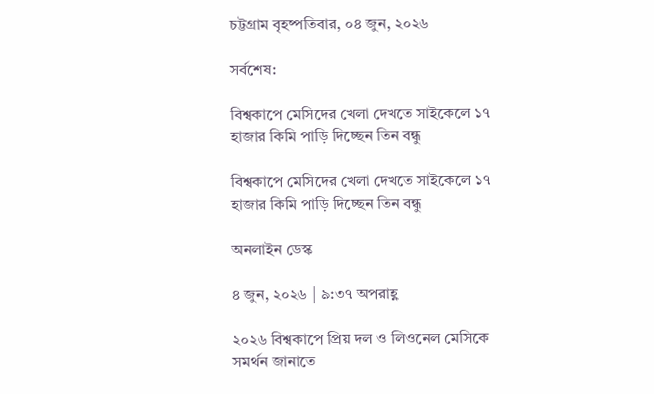চট্টগ্রাম বৃহষ্পতিবার, ০৪ জুন, ২০২৬

সর্বশেষ:

বিশ্বকাপে মেসিদের খেলা দেখতে সাইকেলে ১৭ হাজার কিমি পাড়ি দিচ্ছেন তিন বন্ধু

বিশ্বকাপে মেসিদের খেলা দেখতে সাইকেলে ১৭ হাজার কিমি পাড়ি দিচ্ছেন তিন বন্ধু

অনলাইন ডেস্ক

৪ জুন, ২০২৬ | ৯:৩৭ অপরাহ্ণ

২০২৬ বিশ্বকাপে প্রিয় দল ও লিওনেল মেসিকে সমর্থন জানাতে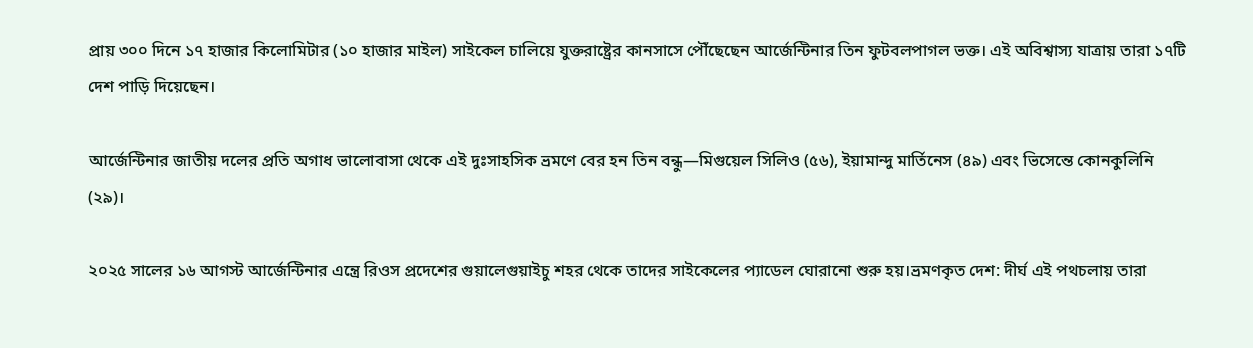প্রায় ৩০০ দিনে ১৭ হাজার কিলোমিটার (১০ হাজার মাইল) সাইকেল চালিয়ে যুক্তরাষ্ট্রের কানসাসে পৌঁছেছেন আর্জেন্টিনার তিন ফুটবলপাগল ভক্ত। এই অবিশ্বাস্য যাত্রায় তারা ১৭টি দেশ পাড়ি দিয়েছেন।

আর্জেন্টিনার জাতীয় দলের প্রতি অগাধ ভালোবাসা থেকে এই দুঃসাহসিক ভ্রমণে বের হন তিন বন্ধু—মিগুয়েল সিলিও (৫৬), ইয়ামান্দু মার্তিনেস (৪৯) এবং ভিসেন্তে কোনকুলিনি (২৯)।

২০২৫ সালের ১৬ আগস্ট আর্জেন্টিনার এন্ত্রে রিওস প্রদেশের গুয়ালেগুয়াইচু শহর থেকে তাদের সাইকেলের প্যাডেল ঘোরানো শুরু হয়।ভ্রমণকৃত দেশ: দীর্ঘ এই পথচলায় তারা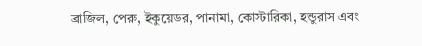ব্রাজিল, পেরু, ইকুয়েডর, পানামা, কোস্টারিকা, হন্ডুরাস এবং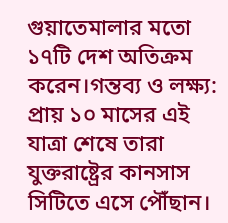গুয়াতেমালার মতো ১৭টি দেশ অতিক্রম করেন।গন্তব্য ও লক্ষ্য: প্রায় ১০ মাসের এই যাত্রা শেষে তারা যুক্তরাষ্ট্রের কানসাস সিটিতে এসে পৌঁছান।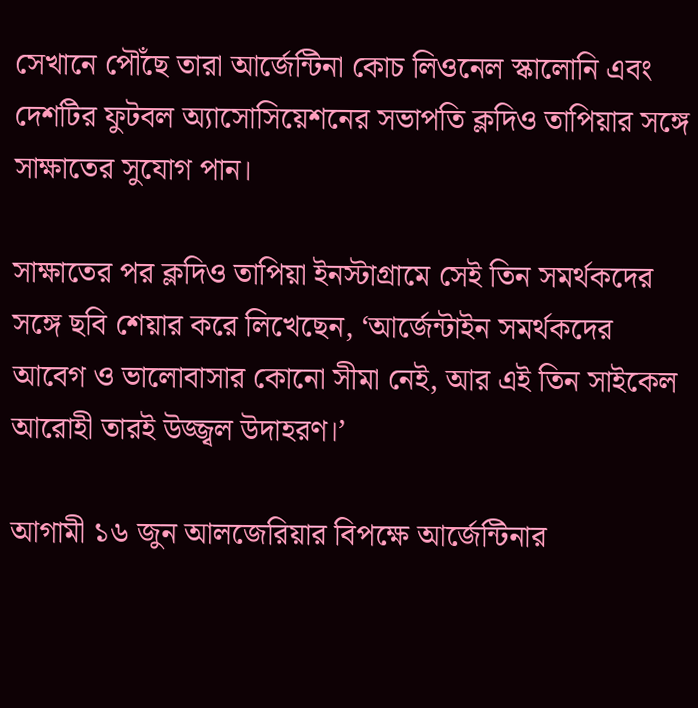সেখানে পৌঁছে তারা আর্জেন্টিনা কোচ লিওনেল স্কালোনি এবং দেশটির ফুটবল অ্যাসোসিয়েশনের সভাপতি ক্লদিও তাপিয়ার সঙ্গে সাক্ষাতের সুযোগ পান।

সাক্ষাতের পর ক্লদিও তাপিয়া ইনস্টাগ্রামে সেই তিন সমর্থকদের সঙ্গে ছবি শেয়ার করে লিখেছেন, ‘আর্জেন্টাইন সমর্থকদের আবেগ ও ভালোবাসার কোনো সীমা নেই, আর এই তিন সাইকেল আরোহী তারই উজ্জ্বল উদাহরণ।’

আগামী ১৬ জুন আলজেরিয়ার বিপক্ষে আর্জেন্টিনার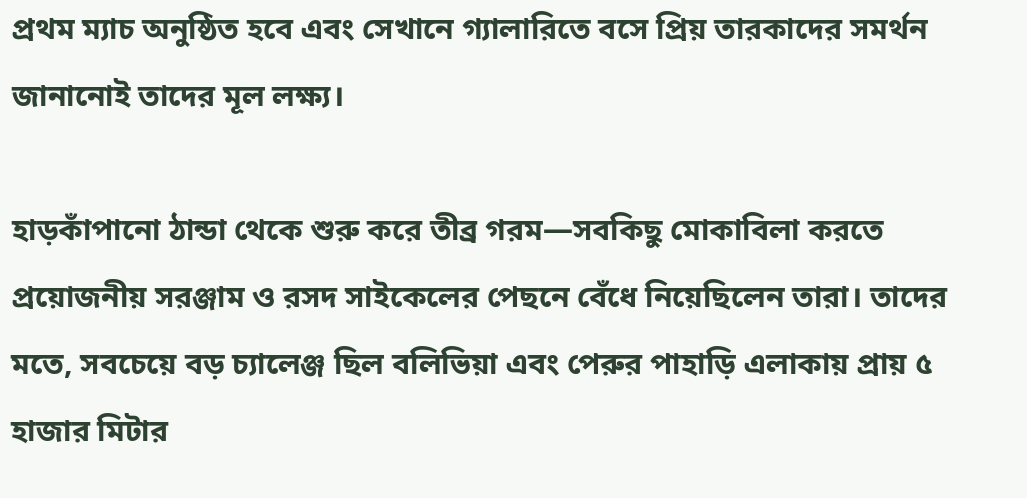প্রথম ম্যাচ অনুষ্ঠিত হবে এবং সেখানে গ্যালারিতে বসে প্রিয় তারকাদের সমর্থন জানানোই তাদের মূল লক্ষ্য।

হাড়কাঁপানো ঠান্ডা থেকে শুরু করে তীব্র গরম—সবকিছু মোকাবিলা করতে প্রয়োজনীয় সরঞ্জাম ও রসদ সাইকেলের পেছনে বেঁধে নিয়েছিলেন তারা। তাদের মতে, সবচেয়ে বড় চ্যালেঞ্জ ছিল বলিভিয়া এবং পেরুর পাহাড়ি এলাকায় প্রায় ৫ হাজার মিটার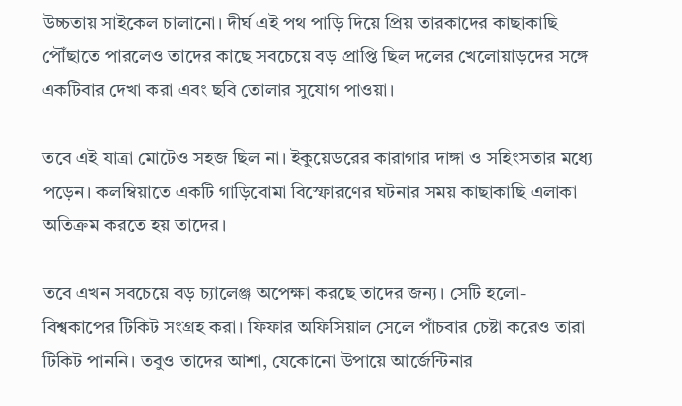উচ্চতায় সাইকেল চালানো। দীর্ঘ এই পথ পাড়ি দিয়ে প্রিয় তারকাদের কাছাকাছি পৌঁছাতে পারলেও তাদের কাছে সবচেয়ে বড় প্রাপ্তি ছিল দলের খেলোয়াড়দের সঙ্গে একটিবার দেখা করা এবং ছবি তোলার সুযোগ পাওয়া।

তবে এই যাত্রা মোটেও সহজ ছিল না। ইকুয়েডরের কারাগার দাঙ্গা ও সহিংসতার মধ্যে পড়েন। কলম্বিয়াতে একটি গাড়িবোমা বিস্ফোরণের ঘটনার সময় কাছাকাছি এলাকা অতিক্রম করতে হয় তাদের।

তবে এখন সবচেয়ে বড় চ্যালেঞ্জ অপেক্ষা করছে তাদের জন্য। সেটি হলো- বিশ্বকাপের টিকিট সংগ্রহ করা। ফিফার অফিসিয়াল সেলে পাঁচবার চেষ্টা করেও তারা টিকিট পাননি। তবুও তাদের আশা, যেকোনো উপায়ে আর্জেন্টিনার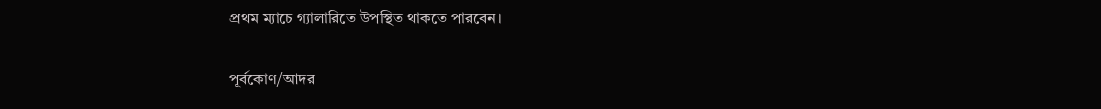প্রথম ম্যাচে গ্যালারিতে উপস্থিত থাকতে পারবেন।

পূর্বকোণ/আদর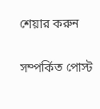শেয়ার করুন

সম্পর্কিত পোস্ট